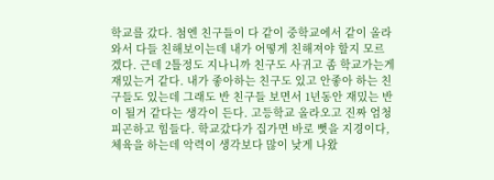학교를 갔다. 첨엔 친구들이 다 같이 중학교에서 같이 올라와서 다들 친해보이는데 내가 어떻게 친해져야 할지 모르겠다. 근데 2틀정도 지나니까 친구도 사귀고 좀 학교가는게 재밌는거 같다. 내가 좋아하는 친구도 있고 안좋아 하는 친구들도 있는데 그래도 반 친구들 보면서 1년동안 재밌는 반이 될거 같다는 생각이 든다. 고등학교 올라오고 진짜 엄청 피곤하고 힘들다. 학교갔다가 집가면 바로 뻣을 지경이다, 체육을 하는데 악력이 생각보다 많이 낮게 나왔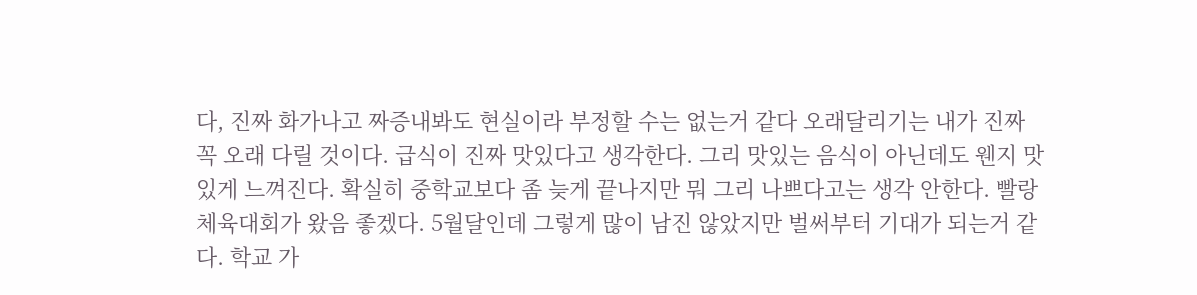다, 진짜 화가나고 짜증내봐도 현실이라 부정할 수는 없는거 같다 오래달리기는 내가 진짜 꼭 오래 다릴 것이다. 급식이 진짜 맛있다고 생각한다. 그리 맛있는 음식이 아닌데도 웬지 맛있게 느껴진다. 확실히 중학교보다 좀 늦게 끝나지만 뭐 그리 나쁘다고는 생각 안한다. 빨랑 체육대회가 왔음 좋겠다. 5월달인데 그렇게 많이 남진 않았지만 벌써부터 기대가 되는거 같다. 학교 가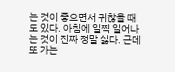는 것이 좋으면서 귀찮을 때도 있다. 아침에 일찍 일어나는 것이 진짜 정말 싫다. 근데 또 가는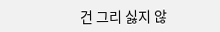건 그리 싫지 않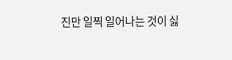진만 일찍 일어나는 것이 싫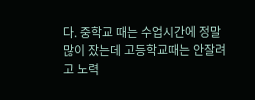다. 중학교 때는 수업시간에 정말 많이 잤는데 고등학교때는 안잘려고 노력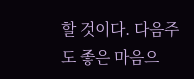할 것이다. 다음주도 좋은 마음으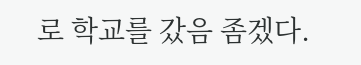로 학교를 갔음 좀겠다.